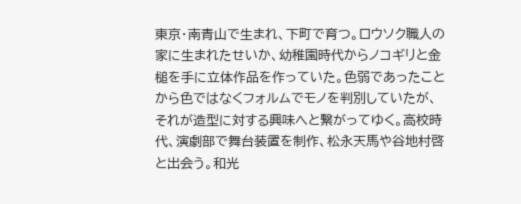東京・南青山で生まれ、下町で育つ。ロウソク職人の家に生まれたせいか、幼稚園時代からノコギリと金槌を手に立体作品を作っていた。色弱であったことから色ではなくフォルムでモノを判別していたが、それが造型に対する興味へと繋がってゆく。高校時代、演劇部で舞台装置を制作、松永天馬や谷地村啓と出会う。和光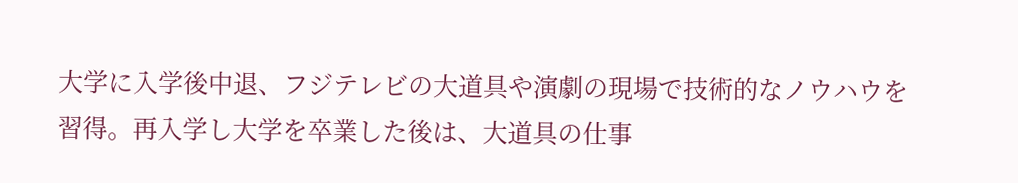大学に入学後中退、フジテレビの大道具や演劇の現場で技術的なノウハウを習得。再入学し大学を卒業した後は、大道具の仕事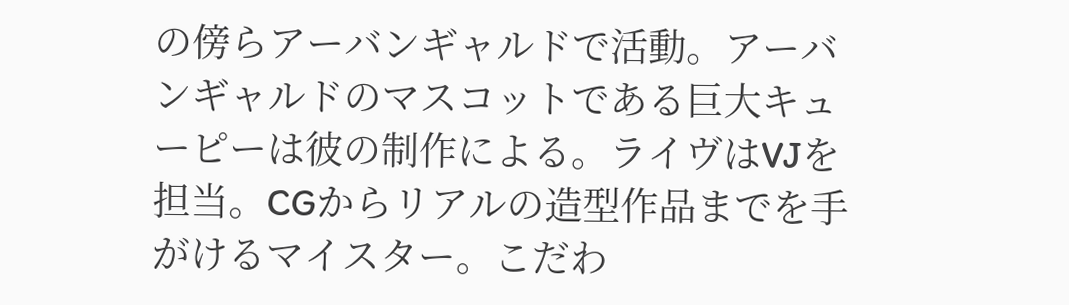の傍らアーバンギャルドで活動。アーバンギャルドのマスコットである巨大キューピーは彼の制作による。ライヴはVJを担当。CGからリアルの造型作品までを手がけるマイスター。こだわ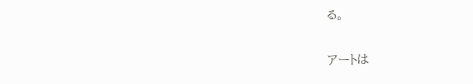る。

アートは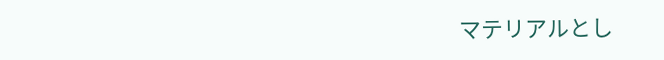マテリアルとし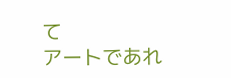て
アートであれ